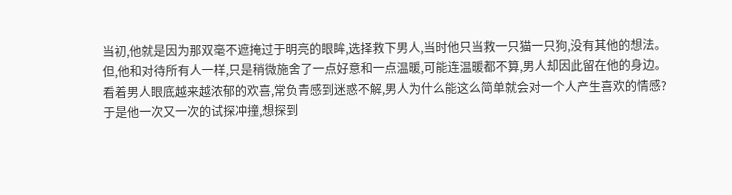当初,他就是因为那双毫不遮掩过于明亮的眼眸,选择救下男人,当时他只当救一只猫一只狗,没有其他的想法。
但,他和对待所有人一样,只是稍微施舍了一点好意和一点温暖,可能连温暖都不算,男人却因此留在他的身边。
看着男人眼底越来越浓郁的欢喜,常负青感到迷惑不解,男人为什么能这么简单就会对一个人产生喜欢的情感?
于是他一次又一次的试探冲撞,想探到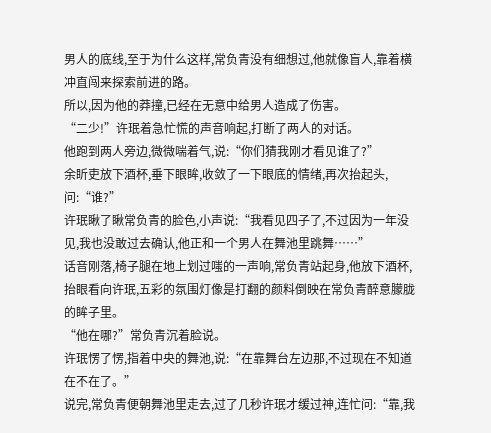男人的底线,至于为什么这样,常负青没有细想过,他就像盲人,靠着横冲直闯来探索前进的路。
所以,因为他的莽撞,已经在无意中给男人造成了伤害。
“二少!”许珉着急忙慌的声音响起,打断了两人的对话。
他跑到两人旁边,微微喘着气,说:“你们猜我刚才看见谁了?”
余盺吏放下酒杯,垂下眼眸,收敛了一下眼底的情绪,再次抬起头,问:“谁?”
许珉瞅了瞅常负青的脸色,小声说:“我看见四子了,不过因为一年没见,我也没敢过去确认,他正和一个男人在舞池里跳舞……”
话音刚落,椅子腿在地上划过嗤的一声响,常负青站起身,他放下酒杯,抬眼看向许珉,五彩的氛围灯像是打翻的颜料倒映在常负青醉意朦胧的眸子里。
“他在哪?”常负青沉着脸说。
许珉愣了愣,指着中央的舞池,说:“在靠舞台左边那,不过现在不知道在不在了。”
说完,常负青便朝舞池里走去,过了几秒许珉才缓过神,连忙问:“靠,我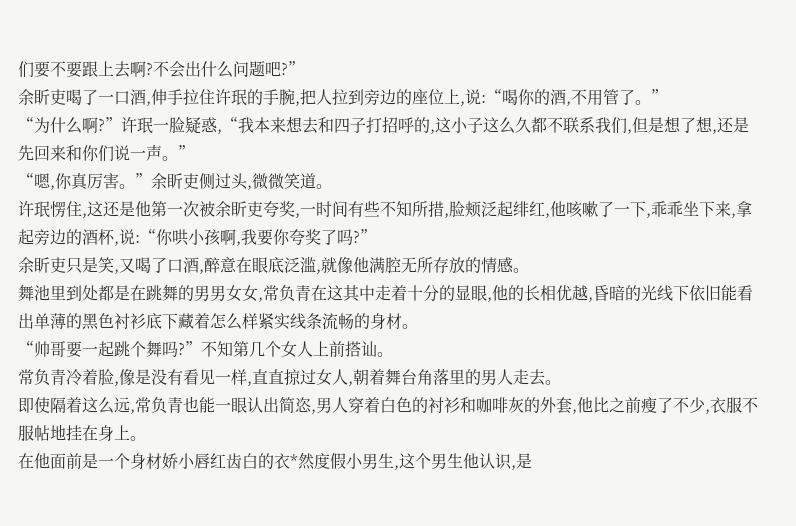们要不要跟上去啊?不会出什么问题吧?”
余盺吏喝了一口酒,伸手拉住许珉的手腕,把人拉到旁边的座位上,说:“喝你的酒,不用管了。”
“为什么啊?”许珉一脸疑惑,“我本来想去和四子打招呼的,这小子这么久都不联系我们,但是想了想,还是先回来和你们说一声。”
“嗯,你真厉害。”余盺吏侧过头,微微笑道。
许珉愣住,这还是他第一次被余盺吏夸奖,一时间有些不知所措,脸颊泛起绯红,他咳嗽了一下,乖乖坐下来,拿起旁边的酒杯,说:“你哄小孩啊,我要你夸奖了吗?”
余盺吏只是笑,又喝了口酒,醉意在眼底泛滥,就像他满腔无所存放的情感。
舞池里到处都是在跳舞的男男女女,常负青在这其中走着十分的显眼,他的长相优越,昏暗的光线下依旧能看出单薄的黑色衬衫底下藏着怎么样紧实线条流畅的身材。
“帅哥要一起跳个舞吗?”不知第几个女人上前搭讪。
常负青冷着脸,像是没有看见一样,直直掠过女人,朝着舞台角落里的男人走去。
即使隔着这么远,常负青也能一眼认出简恣,男人穿着白色的衬衫和咖啡灰的外套,他比之前瘦了不少,衣服不服帖地挂在身上。
在他面前是一个身材娇小唇红齿白的衣*然度假小男生,这个男生他认识,是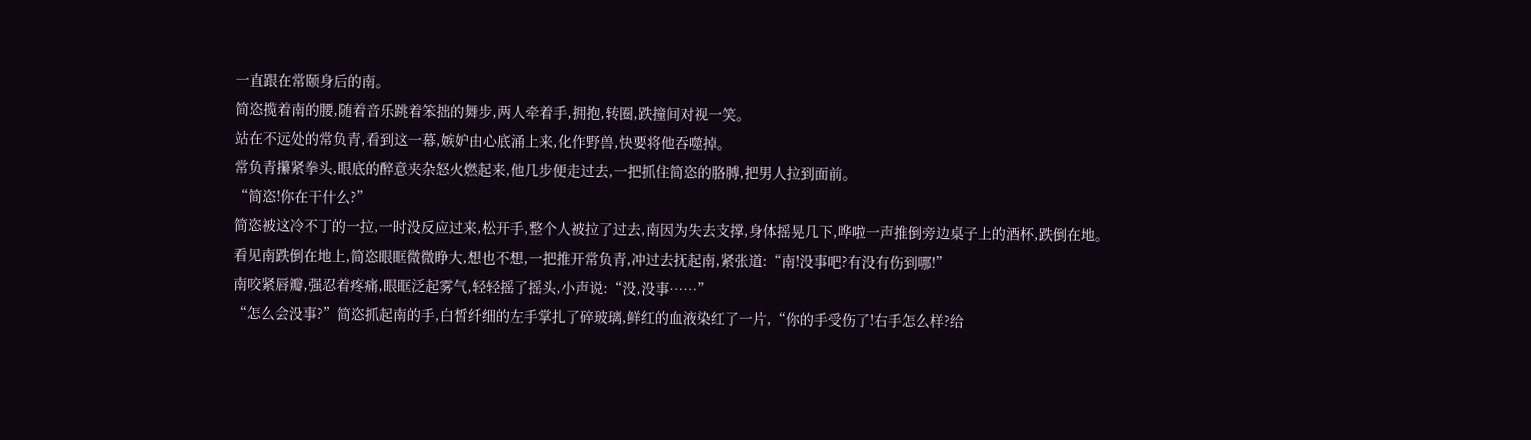一直跟在常颐身后的南。
简恣揽着南的腰,随着音乐跳着笨拙的舞步,两人牵着手,拥抱,转圈,跌撞间对视一笑。
站在不远处的常负青,看到这一幕,嫉妒由心底涌上来,化作野兽,快要将他吞噬掉。
常负青攥紧拳头,眼底的醉意夹杂怒火燃起来,他几步便走过去,一把抓住简恣的胳膊,把男人拉到面前。
“简恣!你在干什么?”
简恣被这冷不丁的一拉,一时没反应过来,松开手,整个人被拉了过去,南因为失去支撑,身体摇晃几下,哗啦一声推倒旁边桌子上的酒杯,跌倒在地。
看见南跌倒在地上,简恣眼眶微微睁大,想也不想,一把推开常负青,冲过去抚起南,紧张道:“南!没事吧?有没有伤到哪!”
南咬紧唇瓣,强忍着疼痛,眼眶泛起雾气,轻轻摇了摇头,小声说:“没,没事……”
“怎么会没事?”简恣抓起南的手,白皙纤细的左手掌扎了碎玻璃,鲜红的血液染红了一片,“你的手受伤了!右手怎么样?给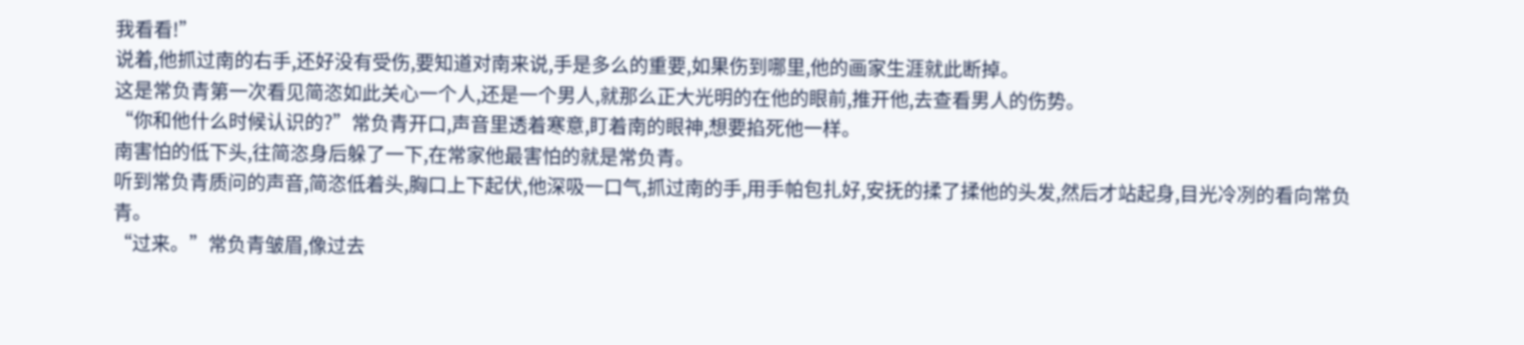我看看!”
说着,他抓过南的右手,还好没有受伤,要知道对南来说,手是多么的重要,如果伤到哪里,他的画家生涯就此断掉。
这是常负青第一次看见简恣如此关心一个人,还是一个男人,就那么正大光明的在他的眼前,推开他,去查看男人的伤势。
“你和他什么时候认识的?”常负青开口,声音里透着寒意,盯着南的眼神,想要掐死他一样。
南害怕的低下头,往简恣身后躲了一下,在常家他最害怕的就是常负青。
听到常负青质问的声音,简恣低着头,胸口上下起伏,他深吸一口气,抓过南的手,用手帕包扎好,安抚的揉了揉他的头发,然后才站起身,目光冷冽的看向常负青。
“过来。”常负青皱眉,像过去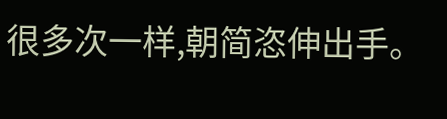很多次一样,朝简恣伸出手。